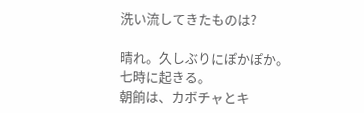洗い流してきたものは?

晴れ。久しぶりにぽかぽか。
七時に起きる。
朝餉は、カボチャとキ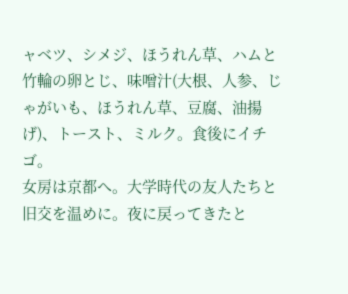ャベツ、シメジ、ほうれん草、ハムと竹輪の卵とじ、味噌汁(大根、人参、じゃがいも、ほうれん草、豆腐、油揚げ)、トースト、ミルク。食後にイチゴ。
女房は京都へ。大学時代の友人たちと旧交を温めに。夜に戻ってきたと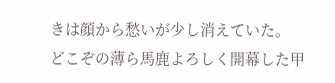きは顔から愁いが少し消えていた。
どこぞの薄ら馬鹿よろしく開幕した甲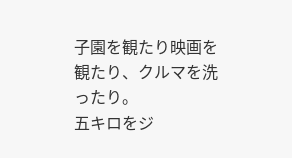子園を観たり映画を観たり、クルマを洗ったり。
五キロをジ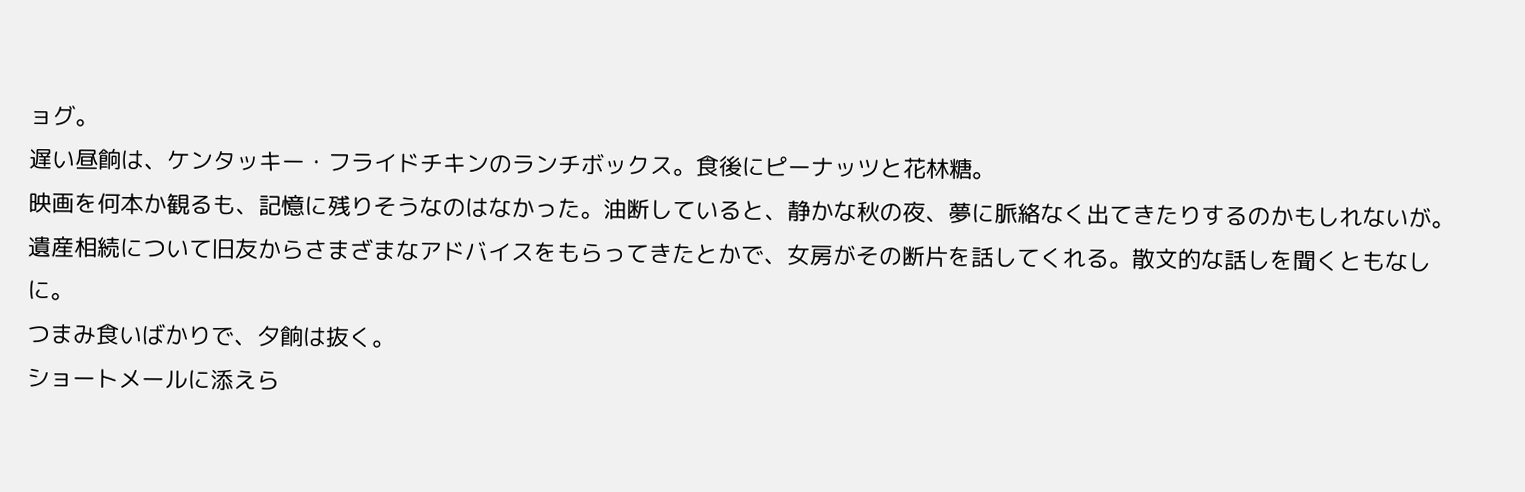ョグ。
遅い昼餉は、ケンタッキー・フライドチキンのランチボックス。食後にピーナッツと花林糖。
映画を何本か観るも、記憶に残りそうなのはなかった。油断していると、静かな秋の夜、夢に脈絡なく出てきたりするのかもしれないが。
遺産相続について旧友からさまざまなアドバイスをもらってきたとかで、女房がその断片を話してくれる。散文的な話しを聞くともなしに。
つまみ食いばかりで、夕餉は抜く。
ショートメールに添えら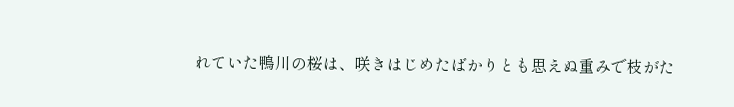れていた鴨川の桜は、咲きはじめたばかりとも思えぬ重みで枝がた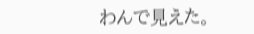わんで見えた。